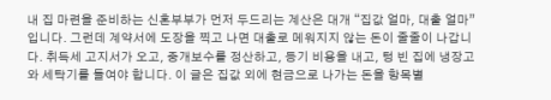내 집 마련을 준비하는 신혼부부가 먼저 두드리는 계산은 대개 “집값 얼마, 대출 얼마”입니다. 그런데 계약서에 도장을 찍고 나면 대출로 메워지지 않는 돈이 줄줄이 나갑니다. 취득세 고지서가 오고, 중개보수를 정산하고, 등기 비용을 내고, 텅 빈 집에 냉장고와 세탁기를 들여야 합니다. 이 글은 집값 외에 현금으로 나가는 돈을 항목별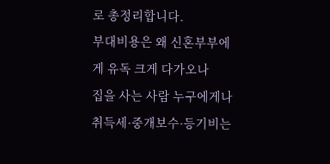로 총정리합니다.
부대비용은 왜 신혼부부에게 유독 크게 다가오나
집을 사는 사람 누구에게나 취득세·중개보수·등기비는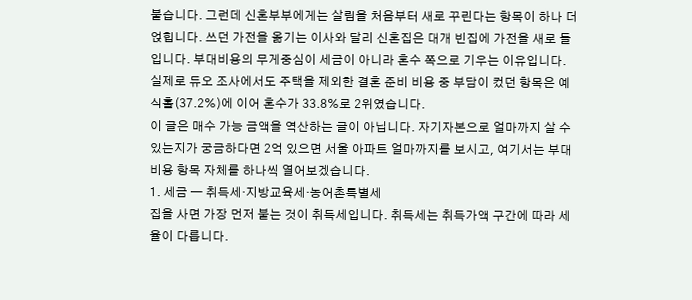붙습니다. 그런데 신혼부부에게는 살림을 처음부터 새로 꾸린다는 항목이 하나 더 얹힙니다. 쓰던 가전을 옮기는 이사와 달리 신혼집은 대개 빈집에 가전을 새로 들입니다. 부대비용의 무게중심이 세금이 아니라 혼수 쪽으로 기우는 이유입니다. 실제로 듀오 조사에서도 주택을 제외한 결혼 준비 비용 중 부담이 컸던 항목은 예식홀(37.2%)에 이어 혼수가 33.8%로 2위였습니다.
이 글은 매수 가능 금액을 역산하는 글이 아닙니다. 자기자본으로 얼마까지 살 수 있는지가 궁금하다면 2억 있으면 서울 아파트 얼마까지를 보시고, 여기서는 부대비용 항목 자체를 하나씩 열어보겠습니다.
1. 세금 — 취득세·지방교육세·농어촌특별세
집을 사면 가장 먼저 붙는 것이 취득세입니다. 취득세는 취득가액 구간에 따라 세율이 다릅니다.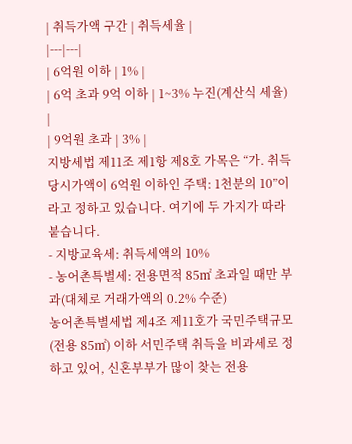| 취득가액 구간 | 취득세율 |
|---|---|
| 6억원 이하 | 1% |
| 6억 초과 9억 이하 | 1~3% 누진(계산식 세율) |
| 9억원 초과 | 3% |
지방세법 제11조 제1항 제8호 가목은 “가. 취득당시가액이 6억원 이하인 주택: 1천분의 10”이라고 정하고 있습니다. 여기에 두 가지가 따라붙습니다.
- 지방교육세: 취득세액의 10%
- 농어촌특별세: 전용면적 85㎡ 초과일 때만 부과(대체로 거래가액의 0.2% 수준)
농어촌특별세법 제4조 제11호가 국민주택규모(전용 85㎡) 이하 서민주택 취득을 비과세로 정하고 있어, 신혼부부가 많이 찾는 전용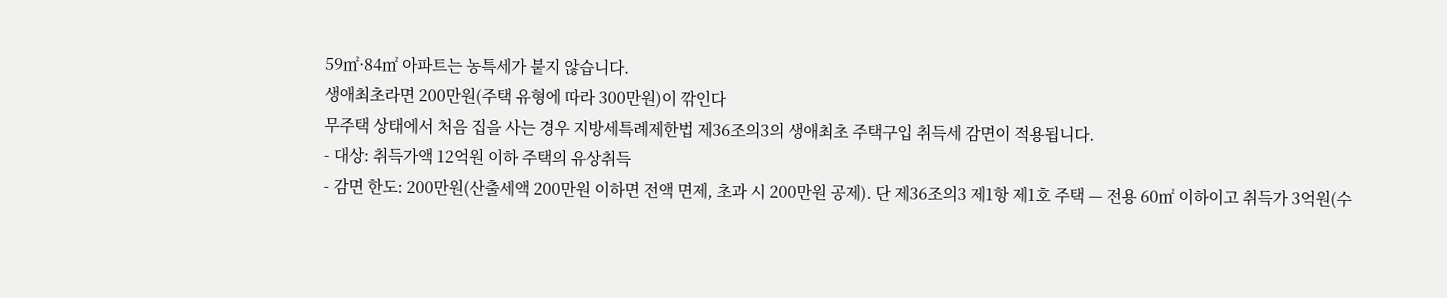59㎡·84㎡ 아파트는 농특세가 붙지 않습니다.
생애최초라면 200만원(주택 유형에 따라 300만원)이 깎인다
무주택 상태에서 처음 집을 사는 경우 지방세특례제한법 제36조의3의 생애최초 주택구입 취득세 감면이 적용됩니다.
- 대상: 취득가액 12억원 이하 주택의 유상취득
- 감면 한도: 200만원(산출세액 200만원 이하면 전액 면제, 초과 시 200만원 공제). 단 제36조의3 제1항 제1호 주택 — 전용 60㎡ 이하이고 취득가 3억원(수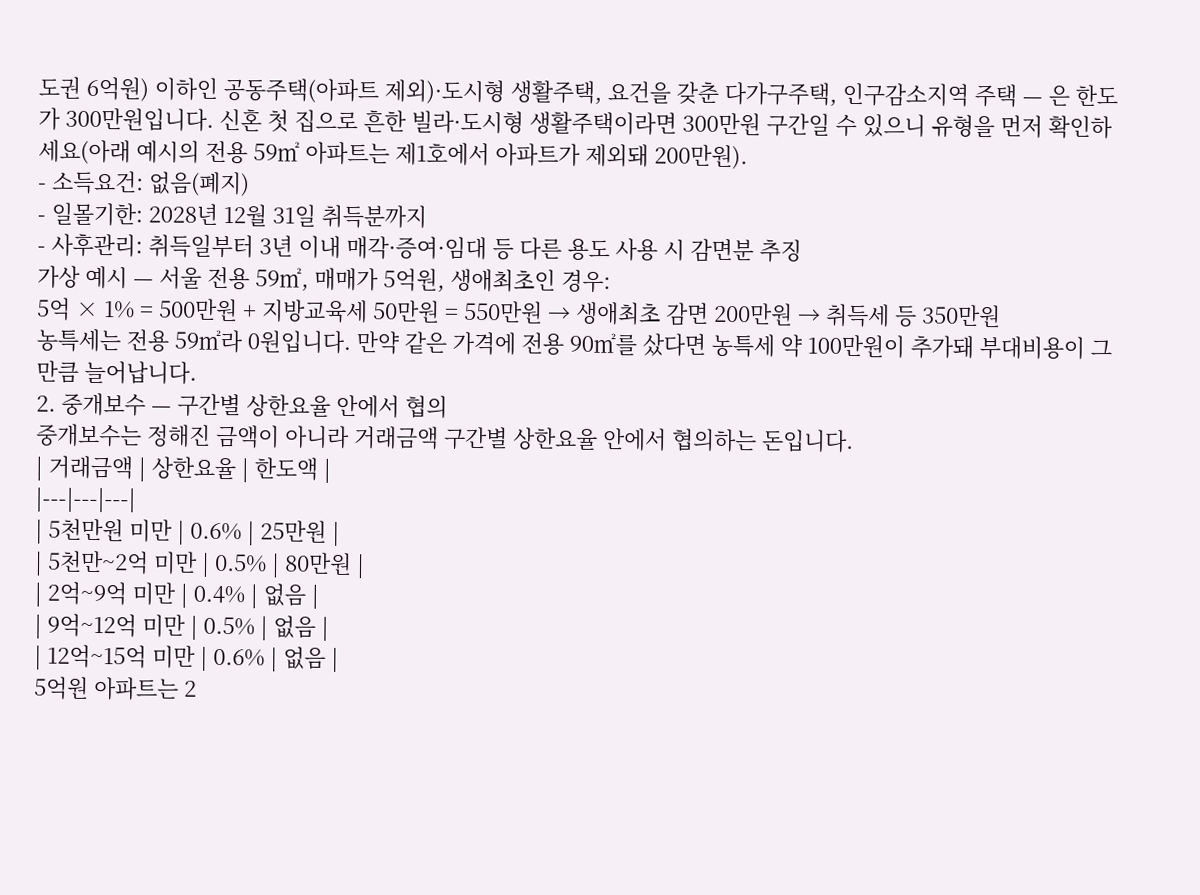도권 6억원) 이하인 공동주택(아파트 제외)·도시형 생활주택, 요건을 갖춘 다가구주택, 인구감소지역 주택 — 은 한도가 300만원입니다. 신혼 첫 집으로 흔한 빌라·도시형 생활주택이라면 300만원 구간일 수 있으니 유형을 먼저 확인하세요(아래 예시의 전용 59㎡ 아파트는 제1호에서 아파트가 제외돼 200만원).
- 소득요건: 없음(폐지)
- 일몰기한: 2028년 12월 31일 취득분까지
- 사후관리: 취득일부터 3년 이내 매각·증여·임대 등 다른 용도 사용 시 감면분 추징
가상 예시 — 서울 전용 59㎡, 매매가 5억원, 생애최초인 경우:
5억 × 1% = 500만원 + 지방교육세 50만원 = 550만원 → 생애최초 감면 200만원 → 취득세 등 350만원
농특세는 전용 59㎡라 0원입니다. 만약 같은 가격에 전용 90㎡를 샀다면 농특세 약 100만원이 추가돼 부대비용이 그만큼 늘어납니다.
2. 중개보수 — 구간별 상한요율 안에서 협의
중개보수는 정해진 금액이 아니라 거래금액 구간별 상한요율 안에서 협의하는 돈입니다.
| 거래금액 | 상한요율 | 한도액 |
|---|---|---|
| 5천만원 미만 | 0.6% | 25만원 |
| 5천만~2억 미만 | 0.5% | 80만원 |
| 2억~9억 미만 | 0.4% | 없음 |
| 9억~12억 미만 | 0.5% | 없음 |
| 12억~15억 미만 | 0.6% | 없음 |
5억원 아파트는 2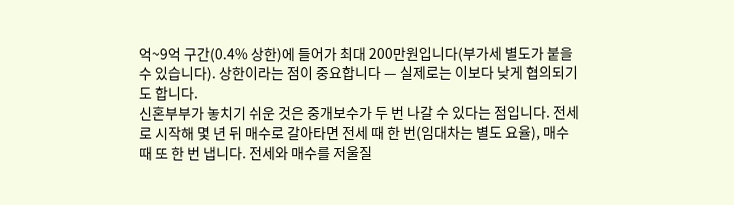억~9억 구간(0.4% 상한)에 들어가 최대 200만원입니다(부가세 별도가 붙을 수 있습니다). 상한이라는 점이 중요합니다 — 실제로는 이보다 낮게 협의되기도 합니다.
신혼부부가 놓치기 쉬운 것은 중개보수가 두 번 나갈 수 있다는 점입니다. 전세로 시작해 몇 년 뒤 매수로 갈아타면 전세 때 한 번(임대차는 별도 요율), 매수 때 또 한 번 냅니다. 전세와 매수를 저울질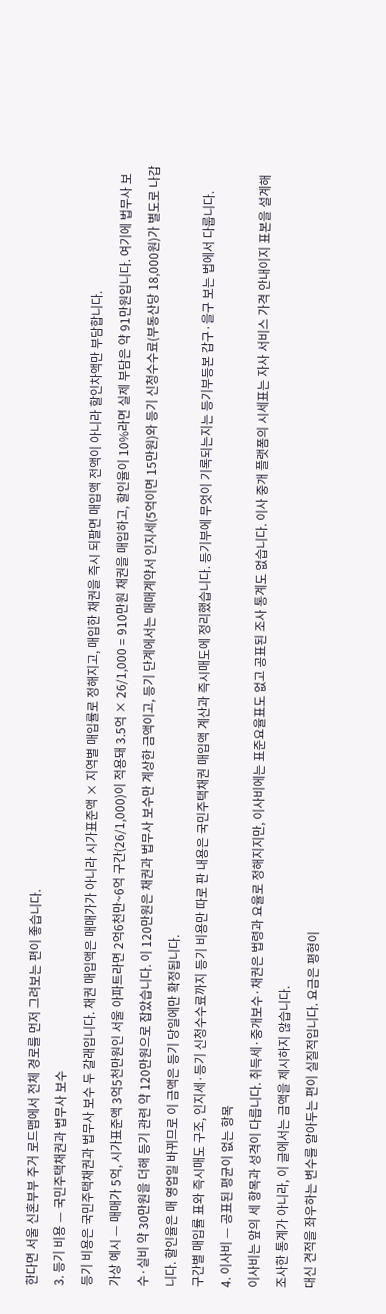한다면 서울 신혼부부 주거 로드맵에서 전체 경로를 먼저 그려보는 편이 좋습니다.
3. 등기 비용 — 국민주택채권과 법무사 보수
등기 비용은 국민주택채권과 법무사 보수 두 갈래입니다. 채권 매입액은 매매가가 아니라 시가표준액 × 지역별 매입률로 정해지고, 매입한 채권을 즉시 되팔면 매입액 전액이 아니라 할인차액만 부담합니다.
가상 예시 — 매매가 5억, 시가표준액 3억5천만원인 서울 아파트라면 2억6천만~6억 구간(26/1,000)이 적용돼 3.5억 × 26/1,000 = 910만원 채권을 매입하고, 할인율이 10%라면 실제 부담은 약 91만원입니다. 여기에 법무사 보수·실비 약 30만원을 더해 등기 관련 약 120만원으로 잡았습니다. 이 120만원은 채권과 법무사 보수만 계상한 금액이고, 등기 단계에서는 매매계약서 인지세(5억이면 15만원)와 등기 신청수수료(부동산당 18,000원)가 별도로 나갑니다. 할인율은 매 영업일 바뀌므로 이 금액은 등기 당일에만 확정됩니다.
구간별 매입률 표와 즉시매도 구조, 인지세·등기 신청수수료까지 등기 비용만 따로 판 내용은 국민주택채권 매입액 계산과 즉시매도에 정리했습니다. 등기부에 무엇이 기록되는지는 등기부등본 갑구·을구 보는 법에서 다룹니다.
4. 이사비 — 공표된 평균이 없는 항목
이사비는 앞의 세 항목과 성격이 다릅니다. 취득세·중개보수·채권은 법령과 요율로 정해지지만, 이사비에는 표준요율표도 없고 공표된 조사 통계도 없습니다. 이사 중개 플랫폼의 시세표는 자사 서비스 가격 안내이지 표본을 설계해 조사한 통계가 아니라, 이 글에서는 금액을 제시하지 않습니다.
대신 견적을 좌우하는 변수를 알아두는 편이 실질적입니다. 요금은 평형이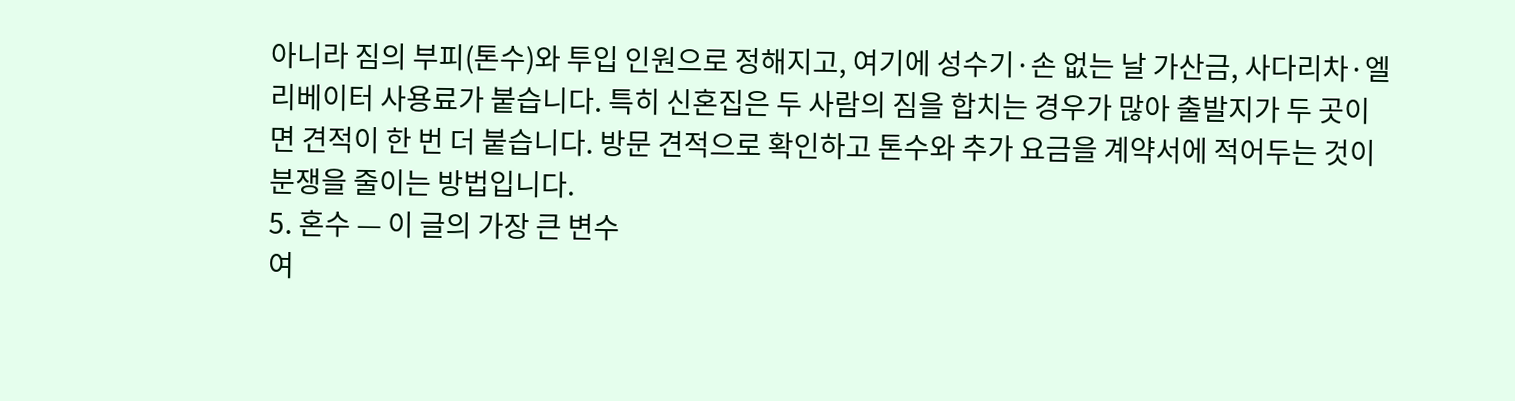아니라 짐의 부피(톤수)와 투입 인원으로 정해지고, 여기에 성수기·손 없는 날 가산금, 사다리차·엘리베이터 사용료가 붙습니다. 특히 신혼집은 두 사람의 짐을 합치는 경우가 많아 출발지가 두 곳이면 견적이 한 번 더 붙습니다. 방문 견적으로 확인하고 톤수와 추가 요금을 계약서에 적어두는 것이 분쟁을 줄이는 방법입니다.
5. 혼수 — 이 글의 가장 큰 변수
여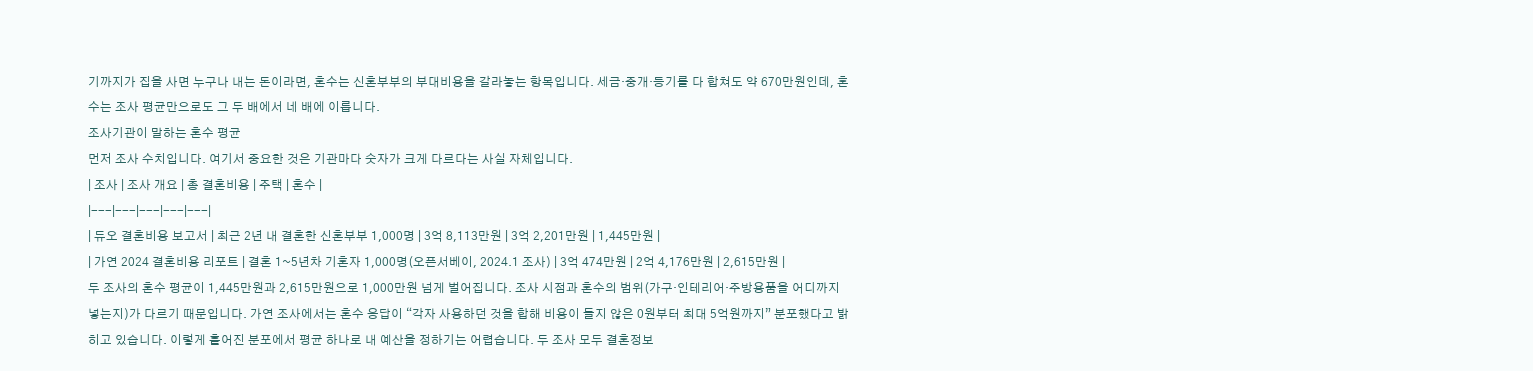기까지가 집을 사면 누구나 내는 돈이라면, 혼수는 신혼부부의 부대비용을 갈라놓는 항목입니다. 세금·중개·등기를 다 합쳐도 약 670만원인데, 혼수는 조사 평균만으로도 그 두 배에서 네 배에 이릅니다.
조사기관이 말하는 혼수 평균
먼저 조사 수치입니다. 여기서 중요한 것은 기관마다 숫자가 크게 다르다는 사실 자체입니다.
| 조사 | 조사 개요 | 총 결혼비용 | 주택 | 혼수 |
|---|---|---|---|---|
| 듀오 결혼비용 보고서 | 최근 2년 내 결혼한 신혼부부 1,000명 | 3억 8,113만원 | 3억 2,201만원 | 1,445만원 |
| 가연 2024 결혼비용 리포트 | 결혼 1~5년차 기혼자 1,000명(오픈서베이, 2024.1 조사) | 3억 474만원 | 2억 4,176만원 | 2,615만원 |
두 조사의 혼수 평균이 1,445만원과 2,615만원으로 1,000만원 넘게 벌어집니다. 조사 시점과 혼수의 범위(가구·인테리어·주방용품을 어디까지 넣는지)가 다르기 때문입니다. 가연 조사에서는 혼수 응답이 “각자 사용하던 것을 합해 비용이 들지 않은 0원부터 최대 5억원까지” 분포했다고 밝히고 있습니다. 이렇게 흩어진 분포에서 평균 하나로 내 예산을 정하기는 어렵습니다. 두 조사 모두 결혼정보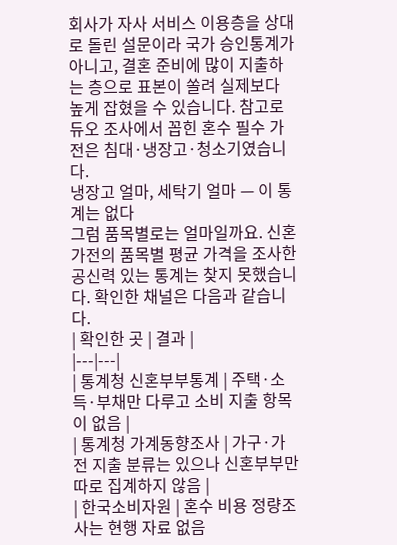회사가 자사 서비스 이용층을 상대로 돌린 설문이라 국가 승인통계가 아니고, 결혼 준비에 많이 지출하는 층으로 표본이 쏠려 실제보다 높게 잡혔을 수 있습니다. 참고로 듀오 조사에서 꼽힌 혼수 필수 가전은 침대·냉장고·청소기였습니다.
냉장고 얼마, 세탁기 얼마 — 이 통계는 없다
그럼 품목별로는 얼마일까요. 신혼 가전의 품목별 평균 가격을 조사한 공신력 있는 통계는 찾지 못했습니다. 확인한 채널은 다음과 같습니다.
| 확인한 곳 | 결과 |
|---|---|
| 통계청 신혼부부통계 | 주택·소득·부채만 다루고 소비 지출 항목이 없음 |
| 통계청 가계동향조사 | 가구·가전 지출 분류는 있으나 신혼부부만 따로 집계하지 않음 |
| 한국소비자원 | 혼수 비용 정량조사는 현행 자료 없음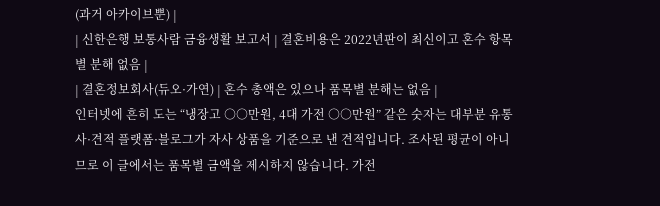(과거 아카이브뿐) |
| 신한은행 보통사람 금융생활 보고서 | 결혼비용은 2022년판이 최신이고 혼수 항목별 분해 없음 |
| 결혼정보회사(듀오·가연) | 혼수 총액은 있으나 품목별 분해는 없음 |
인터넷에 흔히 도는 “냉장고 ○○만원, 4대 가전 ○○만원” 같은 숫자는 대부분 유통사·견적 플랫폼·블로그가 자사 상품을 기준으로 낸 견적입니다. 조사된 평균이 아니므로 이 글에서는 품목별 금액을 제시하지 않습니다. 가전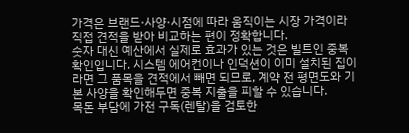가격은 브랜드·사양·시점에 따라 움직이는 시장 가격이라 직접 견적을 받아 비교하는 편이 정확합니다.
숫자 대신 예산에서 실제로 효과가 있는 것은 빌트인 중복 확인입니다. 시스템 에어컨이나 인덕션이 이미 설치된 집이라면 그 품목을 견적에서 빼면 되므로, 계약 전 평면도와 기본 사양을 확인해두면 중복 지출을 피할 수 있습니다.
목돈 부담에 가전 구독(렌탈)을 검토한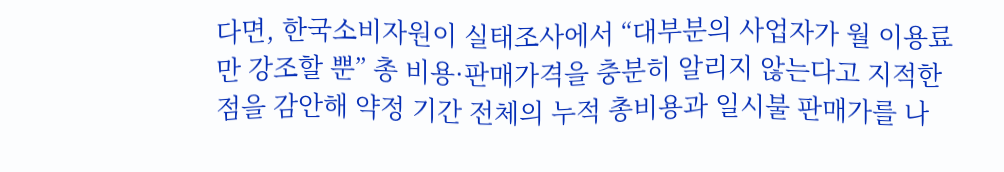다면, 한국소비자원이 실태조사에서 “대부분의 사업자가 월 이용료만 강조할 뿐” 총 비용·판매가격을 충분히 알리지 않는다고 지적한 점을 감안해 약정 기간 전체의 누적 총비용과 일시불 판매가를 나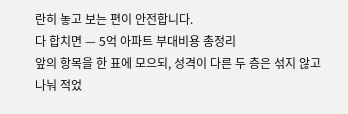란히 놓고 보는 편이 안전합니다.
다 합치면 — 5억 아파트 부대비용 총정리
앞의 항목을 한 표에 모으되, 성격이 다른 두 층은 섞지 않고 나눠 적었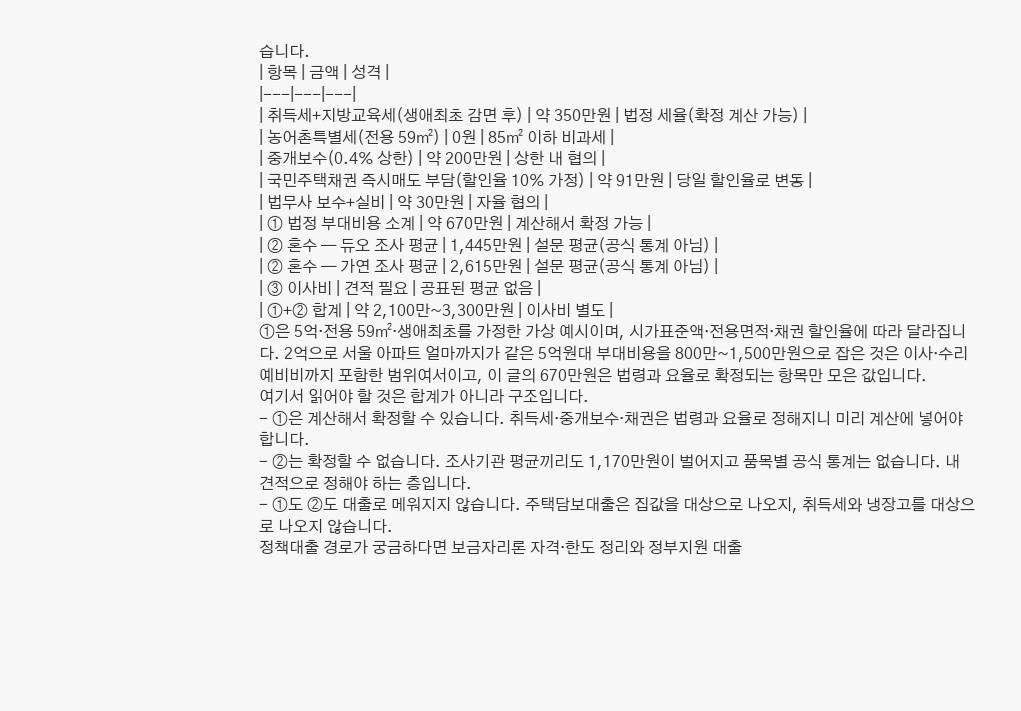습니다.
| 항목 | 금액 | 성격 |
|---|---|---|
| 취득세+지방교육세(생애최초 감면 후) | 약 350만원 | 법정 세율(확정 계산 가능) |
| 농어촌특별세(전용 59㎡) | 0원 | 85㎡ 이하 비과세 |
| 중개보수(0.4% 상한) | 약 200만원 | 상한 내 협의 |
| 국민주택채권 즉시매도 부담(할인율 10% 가정) | 약 91만원 | 당일 할인율로 변동 |
| 법무사 보수+실비 | 약 30만원 | 자율 협의 |
| ① 법정 부대비용 소계 | 약 670만원 | 계산해서 확정 가능 |
| ② 혼수 — 듀오 조사 평균 | 1,445만원 | 설문 평균(공식 통계 아님) |
| ② 혼수 — 가연 조사 평균 | 2,615만원 | 설문 평균(공식 통계 아님) |
| ③ 이사비 | 견적 필요 | 공표된 평균 없음 |
| ①+② 합계 | 약 2,100만~3,300만원 | 이사비 별도 |
①은 5억·전용 59㎡·생애최초를 가정한 가상 예시이며, 시가표준액·전용면적·채권 할인율에 따라 달라집니다. 2억으로 서울 아파트 얼마까지가 같은 5억원대 부대비용을 800만~1,500만원으로 잡은 것은 이사·수리 예비비까지 포함한 범위여서이고, 이 글의 670만원은 법령과 요율로 확정되는 항목만 모은 값입니다.
여기서 읽어야 할 것은 합계가 아니라 구조입니다.
- ①은 계산해서 확정할 수 있습니다. 취득세·중개보수·채권은 법령과 요율로 정해지니 미리 계산에 넣어야 합니다.
- ②는 확정할 수 없습니다. 조사기관 평균끼리도 1,170만원이 벌어지고 품목별 공식 통계는 없습니다. 내 견적으로 정해야 하는 층입니다.
- ①도 ②도 대출로 메워지지 않습니다. 주택담보대출은 집값을 대상으로 나오지, 취득세와 냉장고를 대상으로 나오지 않습니다.
정책대출 경로가 궁금하다면 보금자리론 자격·한도 정리와 정부지원 대출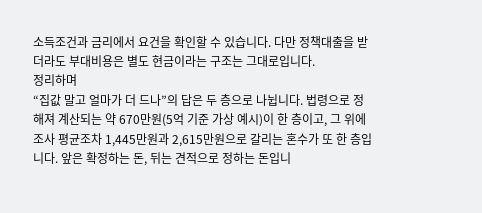소득조건과 금리에서 요건을 확인할 수 있습니다. 다만 정책대출을 받더라도 부대비용은 별도 현금이라는 구조는 그대로입니다.
정리하며
“집값 말고 얼마가 더 드나”의 답은 두 층으로 나뉩니다. 법령으로 정해져 계산되는 약 670만원(5억 기준 가상 예시)이 한 층이고, 그 위에 조사 평균조차 1,445만원과 2,615만원으로 갈리는 혼수가 또 한 층입니다. 앞은 확정하는 돈, 뒤는 견적으로 정하는 돈입니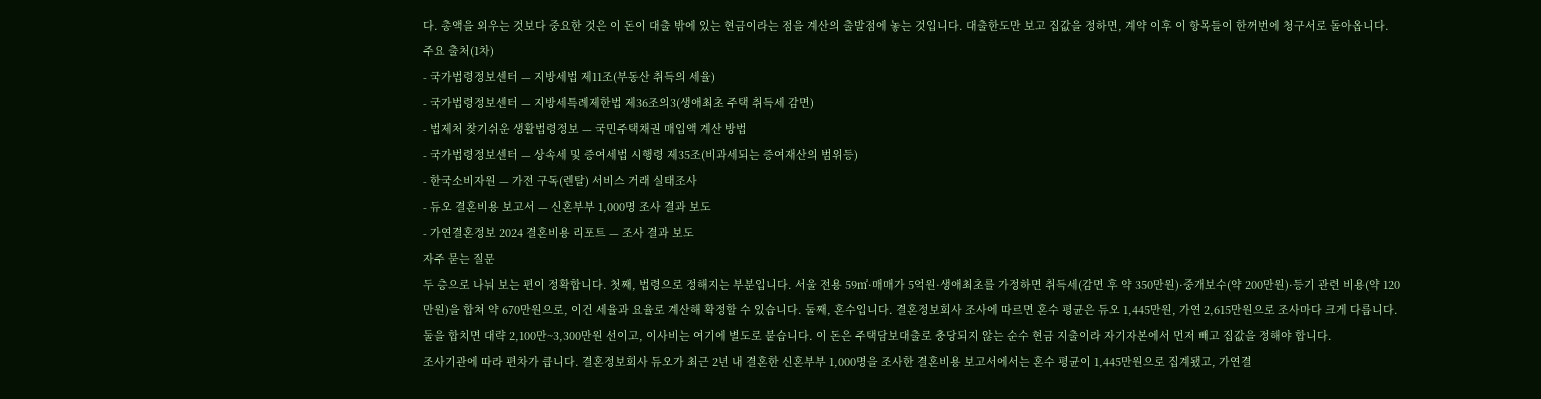다. 총액을 외우는 것보다 중요한 것은 이 돈이 대출 밖에 있는 현금이라는 점을 계산의 출발점에 놓는 것입니다. 대출한도만 보고 집값을 정하면, 계약 이후 이 항목들이 한꺼번에 청구서로 돌아옵니다.
주요 출처(1차)
- 국가법령정보센터 — 지방세법 제11조(부동산 취득의 세율)
- 국가법령정보센터 — 지방세특례제한법 제36조의3(생애최초 주택 취득세 감면)
- 법제처 찾기쉬운 생활법령정보 — 국민주택채권 매입액 계산 방법
- 국가법령정보센터 — 상속세 및 증여세법 시행령 제35조(비과세되는 증여재산의 범위등)
- 한국소비자원 — 가전 구독(렌탈) 서비스 거래 실태조사
- 듀오 결혼비용 보고서 — 신혼부부 1,000명 조사 결과 보도
- 가연결혼정보 2024 결혼비용 리포트 — 조사 결과 보도
자주 묻는 질문
두 층으로 나눠 보는 편이 정확합니다. 첫째, 법령으로 정해지는 부분입니다. 서울 전용 59㎡·매매가 5억원·생애최초를 가정하면 취득세(감면 후 약 350만원)·중개보수(약 200만원)·등기 관련 비용(약 120만원)을 합쳐 약 670만원으로, 이건 세율과 요율로 계산해 확정할 수 있습니다. 둘째, 혼수입니다. 결혼정보회사 조사에 따르면 혼수 평균은 듀오 1,445만원, 가연 2,615만원으로 조사마다 크게 다릅니다. 둘을 합치면 대략 2,100만~3,300만원 선이고, 이사비는 여기에 별도로 붙습니다. 이 돈은 주택담보대출로 충당되지 않는 순수 현금 지출이라 자기자본에서 먼저 빼고 집값을 정해야 합니다.
조사기관에 따라 편차가 큽니다. 결혼정보회사 듀오가 최근 2년 내 결혼한 신혼부부 1,000명을 조사한 결혼비용 보고서에서는 혼수 평균이 1,445만원으로 집계됐고, 가연결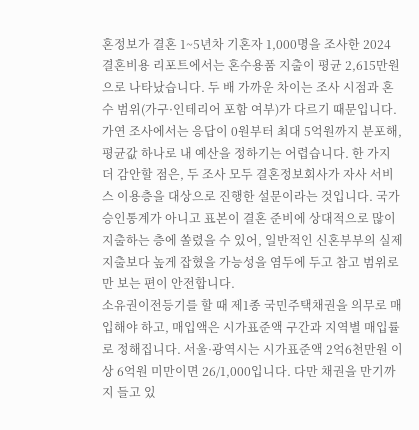혼정보가 결혼 1~5년차 기혼자 1,000명을 조사한 2024 결혼비용 리포트에서는 혼수용품 지출이 평균 2,615만원으로 나타났습니다. 두 배 가까운 차이는 조사 시점과 혼수 범위(가구·인테리어 포함 여부)가 다르기 때문입니다. 가연 조사에서는 응답이 0원부터 최대 5억원까지 분포해, 평균값 하나로 내 예산을 정하기는 어렵습니다. 한 가지 더 감안할 점은, 두 조사 모두 결혼정보회사가 자사 서비스 이용층을 대상으로 진행한 설문이라는 것입니다. 국가 승인통계가 아니고 표본이 결혼 준비에 상대적으로 많이 지출하는 층에 쏠렸을 수 있어, 일반적인 신혼부부의 실제 지출보다 높게 잡혔을 가능성을 염두에 두고 참고 범위로만 보는 편이 안전합니다.
소유권이전등기를 할 때 제1종 국민주택채권을 의무로 매입해야 하고, 매입액은 시가표준액 구간과 지역별 매입률로 정해집니다. 서울·광역시는 시가표준액 2억6천만원 이상 6억원 미만이면 26/1,000입니다. 다만 채권을 만기까지 들고 있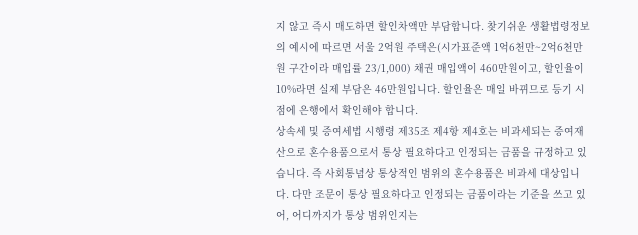지 않고 즉시 매도하면 할인차액만 부담합니다. 찾기쉬운 생활법령정보의 예시에 따르면 서울 2억원 주택은(시가표준액 1억6천만~2억6천만원 구간이라 매입률 23/1,000) 채권 매입액이 460만원이고, 할인율이 10%라면 실제 부담은 46만원입니다. 할인율은 매일 바뀌므로 등기 시점에 은행에서 확인해야 합니다.
상속세 및 증여세법 시행령 제35조 제4항 제4호는 비과세되는 증여재산으로 혼수용품으로서 통상 필요하다고 인정되는 금품을 규정하고 있습니다. 즉 사회통념상 통상적인 범위의 혼수용품은 비과세 대상입니다. 다만 조문이 통상 필요하다고 인정되는 금품이라는 기준을 쓰고 있어, 어디까지가 통상 범위인지는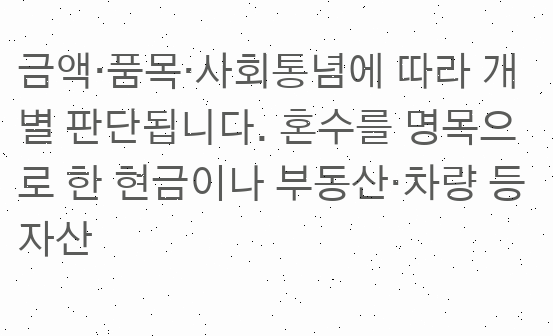금액·품목·사회통념에 따라 개별 판단됩니다. 혼수를 명목으로 한 현금이나 부동산·차량 등 자산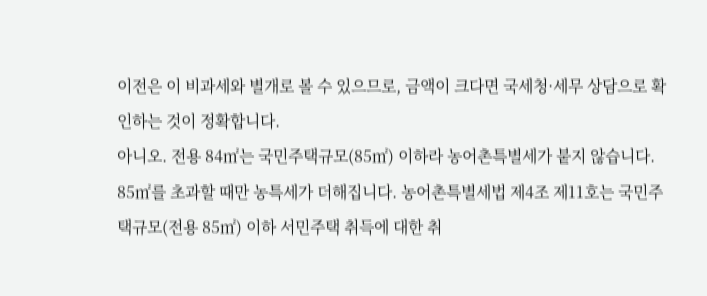이전은 이 비과세와 별개로 볼 수 있으므로, 금액이 크다면 국세청·세무 상담으로 확인하는 것이 정확합니다.
아니오. 전용 84㎡는 국민주택규모(85㎡) 이하라 농어촌특별세가 붙지 않습니다. 85㎡를 초과할 때만 농특세가 더해집니다. 농어촌특별세법 제4조 제11호는 국민주택규모(전용 85㎡) 이하 서민주택 취득에 대한 취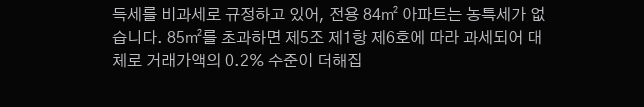득세를 비과세로 규정하고 있어, 전용 84㎡ 아파트는 농특세가 없습니다. 85㎡를 초과하면 제5조 제1항 제6호에 따라 과세되어 대체로 거래가액의 0.2% 수준이 더해집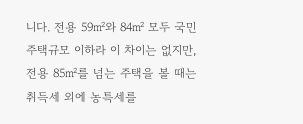니다. 전용 59㎡와 84㎡ 모두 국민주택규모 이하라 이 차이는 없지만, 전용 85㎡를 넘는 주택을 볼 때는 취득세 외에 농특세를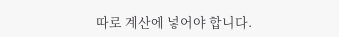따로 계산에 넣어야 합니다.